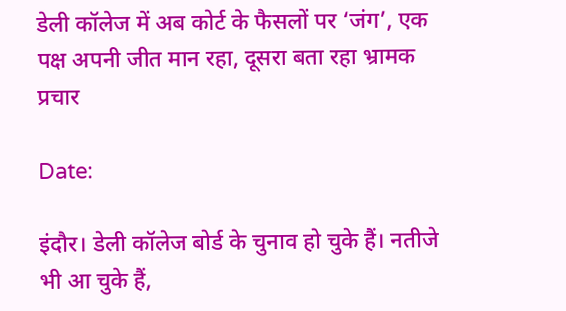डेली कॉलेज में अब कोर्ट के फैसलों पर ‘जंग’, एक पक्ष अपनी जीत मान रहा, दूसरा बता रहा भ्रामक प्रचार

Date:

इंदौर। डेली कॉलेज बोर्ड के चुनाव हो चुके हैं। नतीजे भी आ चुके हैं,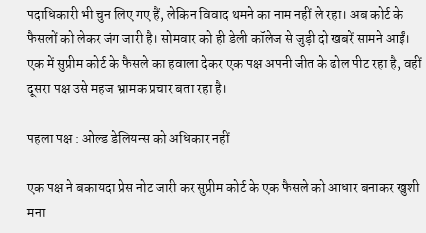पदाधिकारी भी चुन लिए गए हैं, लेकिन विवाद थमने का नाम नहीं ले रहा। अब कोर्ट के फैसलों को लेकर जंग जारी है। सोमवार को ही डेली कॉलेज से जुड़ी दो खबरें सामने आईं। एक में सुप्रीम कोर्ट के फैसले का हवाला देकर एक पक्ष अपनी जीत के ढोल पीट रहा है, वहीं दूसरा पक्ष उसे महज भ्रामक प्रचार बता रहा है।

पहला पक्ष : ओल्ड डेलियन्स को अधिकार नहीं

एक पक्ष ने बकायदा प्रेस नोट जारी कर सुप्रीम कोर्ट के एक फैसले को आधार बनाकर खुशी मना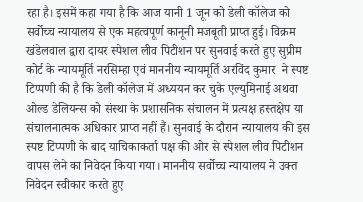रहा है। इसमें कहा गया है कि आज यानी 1 जून को डेली कॉलेज को सर्वोच्च न्यायालय से एक महत्वपूर्ण कानूनी मजबूती प्राप्त हुई। विक्रम खंडेलवाल द्वारा दायर स्पेशल लीव पिटीशन पर सुनवाई करते हुए सुप्रीम कोर्ट के न्यायमूर्ति नरसिम्हा एवं माननीय न्यायमूर्ति अरविंद कुमार  ने स्पष्ट टिप्पणी की है कि डेली कॉलेज में अध्ययन कर चुके एल्युमिनाई अथवा ओल्ड डेलियन्स को संस्था के प्रशासनिक संचालन में प्रत्यक्ष हस्तक्षेप या संचालनात्मक अधिकार प्राप्त नहीं हैं। सुनवाई के दौरान न्यायालय की इस स्पष्ट टिप्पणी के बाद याचिकाकर्ता पक्ष की ओर से स्पेशल लीव पिटीशन वापस लेने का निवेदन किया गया। माननीय सर्वोच्च न्यायालय ने उक्त निवेदन स्वीकार करते हुए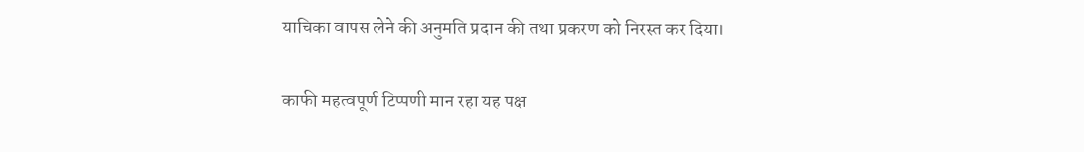याचिका वापस लेने की अनुमति प्रदान की तथा प्रकरण को निरस्त कर दिया।

काफी महत्वपूर्ण टिप्पणी मान रहा यह पक्ष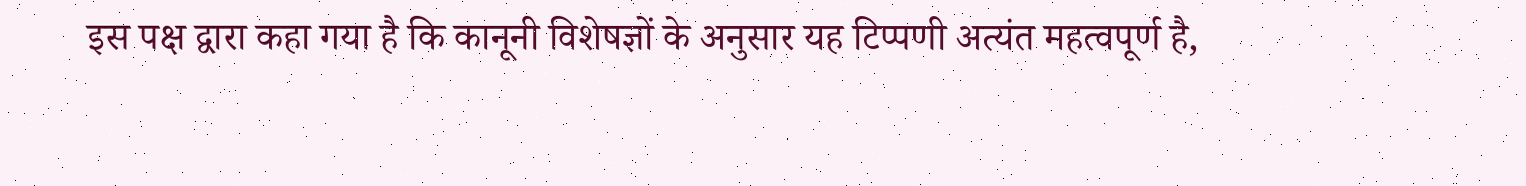इस पक्ष द्वारा कहा गया है कि कानूनी विशेषज्ञों के अनुसार यह टिप्पणी अत्यंत महत्वपूर्ण है,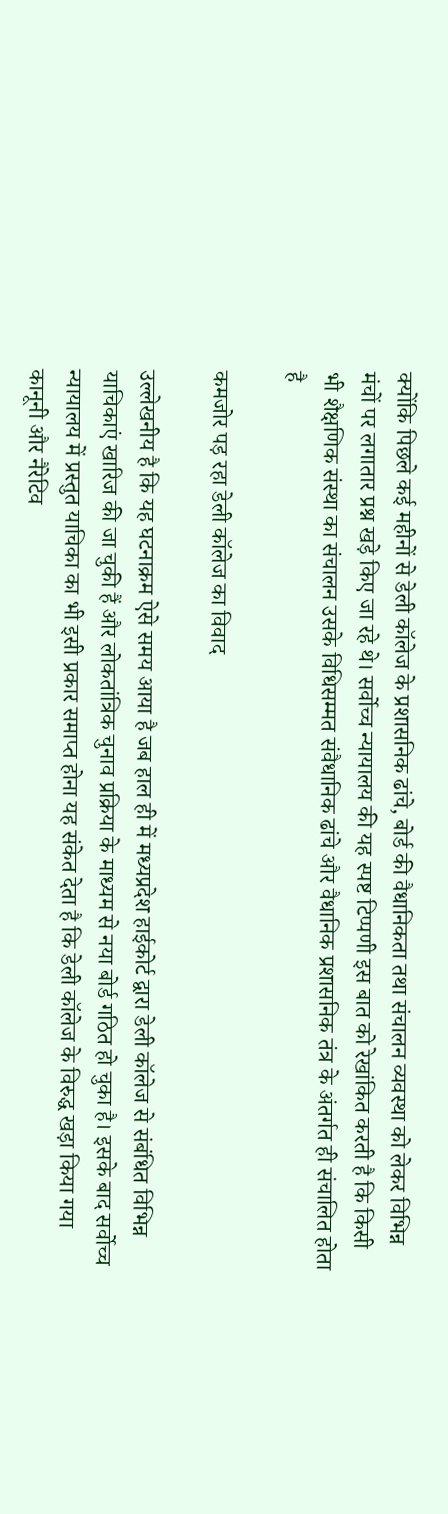क्योंकि पिछले कई महीनों से डेली कॉलेज के प्रशासनिक ढांचे, बोर्ड की वैधानिकता तथा संचालन व्यवस्था को लेकर विभिन्न मंचों पर लगातार प्रश्न खड़े किए जा रहे थे। सर्वोच्च न्यायालय की यह स्पष्ट टिप्पणी इस बात को रेखांकित करती है कि किसी भी शैक्षणिक संस्था का संचालन उसके विधिसम्मत संवैधानिक ढांचे और वैधानिक प्रशासनिक तंत्र के अंतर्गत ही संचालित होता है

कमजोर पड़ रहा डेली कॉलेज का विवाद

उल्लेखनीय है कि यह घटनाक्रम ऐसे समय आया है जब हाल ही में मध्यप्रदेश हाईकोर्ट द्वारा डेली कॉलेज से संबंधित विभिन्न याचिकाएं खारिज की जा चुकी हैं और लोकतांत्रिक चुनाव प्रक्रिया के माध्यम से नया बोर्ड गठित हो चुका है। इसके बाद सर्वोच्च न्यायालय में प्रस्तुत याचिका का भी इसी प्रकार समाप्त होना यह संकेत देता है कि डेली कॉलेज के विरुद्ध खड़ा किया गया कानूनी और नैरेटिव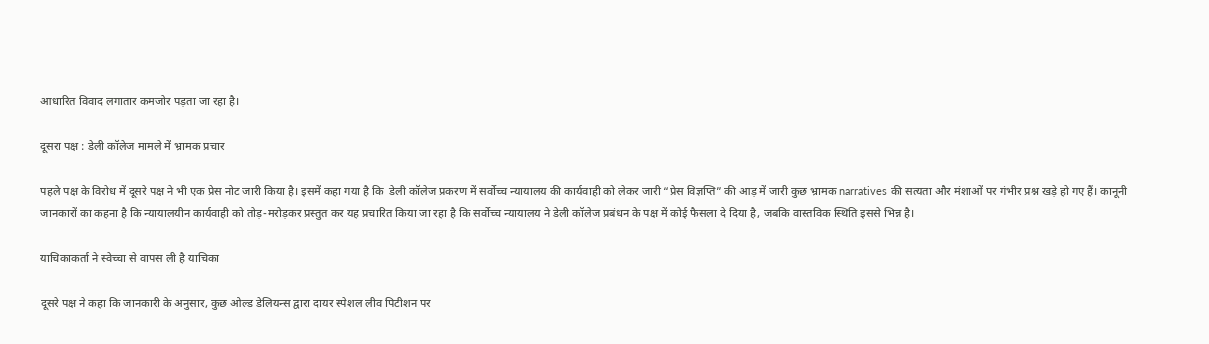आधारित विवाद लगातार कमजोर पड़ता जा रहा है।

दूसरा पक्ष : डेली कॉलेज मामले में भ्रामक प्रचार

पहले पक्ष के विरोध में दूसरे पक्ष ने भी एक प्रेस नोट जारी किया है। इसमें कहा गया है कि  डेली कॉलेज प्रकरण में सर्वोच्च न्यायालय की कार्यवाही को लेकर जारी “प्रेस विज्ञप्ति” की आड़ में जारी कुछ भ्रामक narratives की सत्यता और मंशाओं पर गंभीर प्रश्न खड़े हो गए हैं। कानूनी जानकारों का कहना है कि न्यायालयीन कार्यवाही को तोड़-मरोड़कर प्रस्तुत कर यह प्रचारित किया जा रहा है कि सर्वोच्च न्यायालय ने डेली कॉलेज प्रबंधन के पक्ष में कोई फैसला दे दिया है, जबकि वास्तविक स्थिति इससे भिन्न है।

याचिकाकर्ता ने स्वेच्चा से वापस ली है याचिका

दूसरे पक्ष ने कहा कि जानकारी के अनुसार, कुछ ओल्ड डेलियन्स द्वारा दायर स्पेशल लीव पिटीशन पर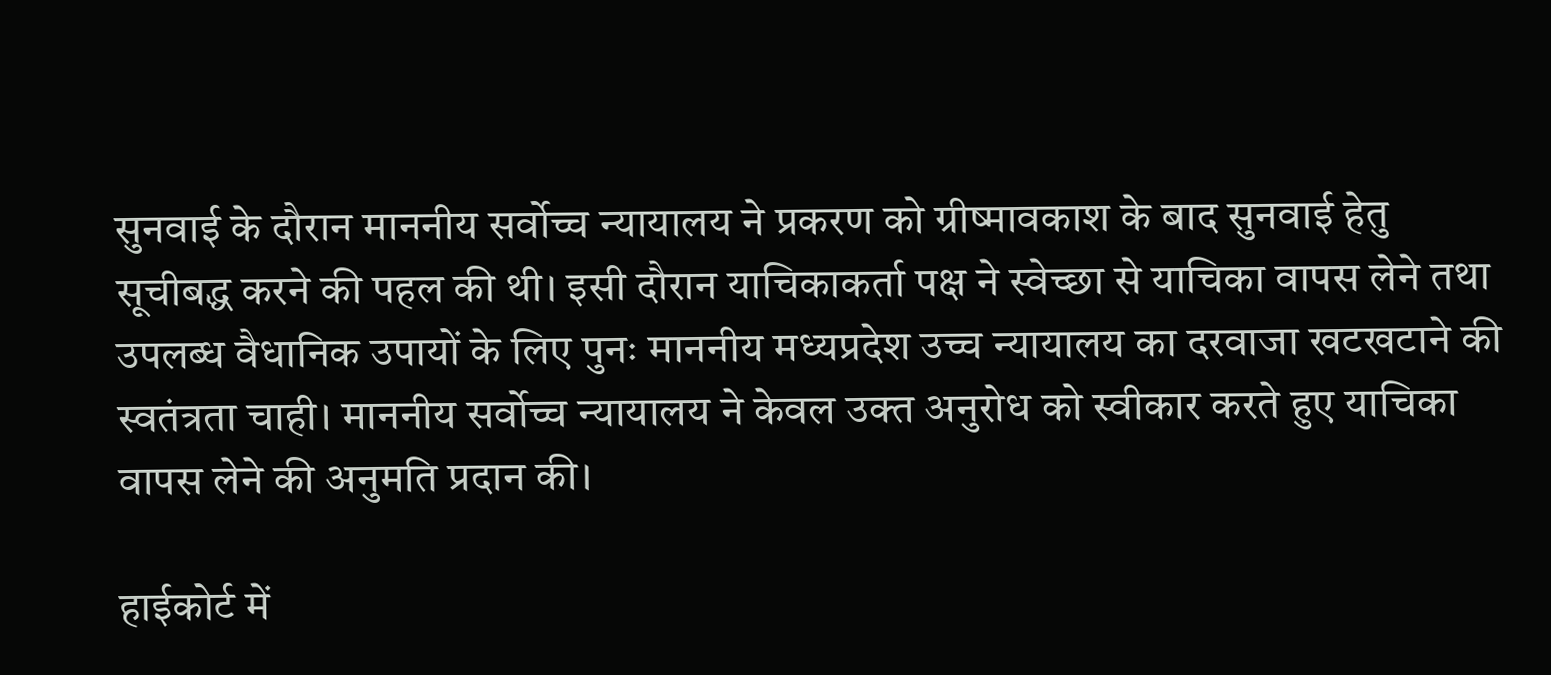सुनवाई के दौरान माननीय सर्वोच्च न्यायालय ने प्रकरण को ग्रीष्मावकाश के बाद सुनवाई हेतु सूचीबद्ध करने की पहल की थी। इसी दौरान याचिकाकर्ता पक्ष ने स्वेच्छा से याचिका वापस लेने तथा उपलब्ध वैधानिक उपायों के लिए पुनः माननीय मध्यप्रदेश उच्च न्यायालय का दरवाजा खटखटाने की स्वतंत्रता चाही। माननीय सर्वोच्च न्यायालय ने केवल उक्त अनुरोध को स्वीकार करते हुए याचिका वापस लेने की अनुमति प्रदान की।

हाईकोर्ट में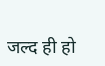जल्द ही हो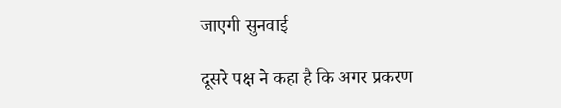जाएगी सुनवाई

दूसरे पक्ष ने कहा है कि अगर प्रकरण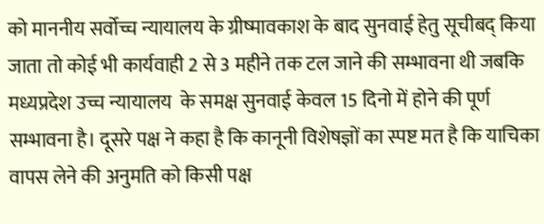को माननीय सर्वोच्च न्यायालय के ग्रीष्मावकाश के बाद सुनवाई हेतु सूचीबद् किया जाता तो कोई भी कार्यवाही 2 से 3 महीने तक टल जाने की सम्भावना थी जबकि मध्यप्रदेश उच्च न्यायालय  के समक्ष सुनवाई केवल 15 दिनो में होने की पूर्ण सम्भावना है। दूसरे पक्ष ने कहा है कि कानूनी विशेषज्ञों का स्पष्ट मत है कि याचिका वापस लेने की अनुमति को किसी पक्ष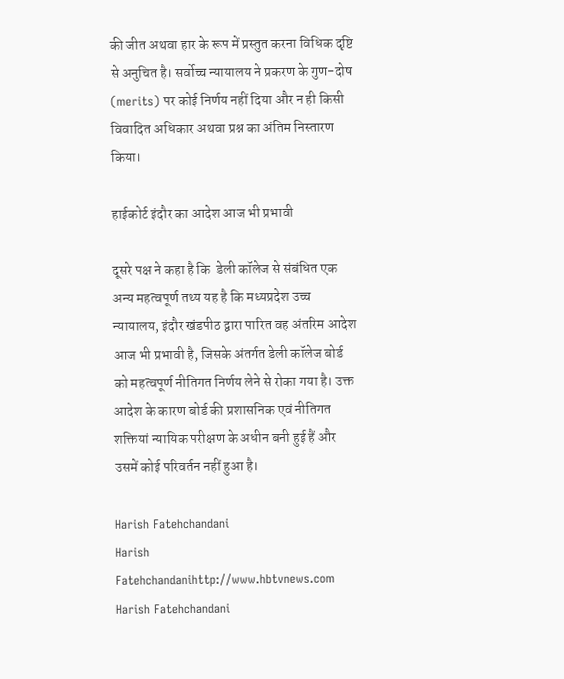की जीत अथवा हार के रूप में प्रस्तुत करना विधिक दृष्टि से अनुचित है। सर्वोच्च न्यायालय ने प्रकरण के गुण-दोष (merits) पर कोई निर्णय नहीं दिया और न ही किसी विवादित अधिकार अथवा प्रश्न का अंतिम निस्तारण किया।

हाईकोर्ट इंदौर का आदेश आज भी प्रभावी

दूसरे पक्ष ने कहा है कि  डेली कॉलेज से संबंधित एक अन्य महत्वपूर्ण तथ्य यह है कि मध्यप्रदेश उच्च न्यायालय, इंदौर खंडपीठ द्वारा पारित वह अंतरिम आदेश आज भी प्रभावी है, जिसके अंतर्गत डेली कॉलेज बोर्ड को महत्वपूर्ण नीतिगत निर्णय लेने से रोका गया है। उक्त आदेश के कारण बोर्ड की प्रशासनिक एवं नीतिगत शक्तियां न्यायिक परीक्षण के अधीन बनी हुई हैं और उसमें कोई परिवर्तन नहीं हुआ है।

Harish Fatehchandani
Harish Fatehchandanihttp://www.hbtvnews.com
Harish Fatehchandani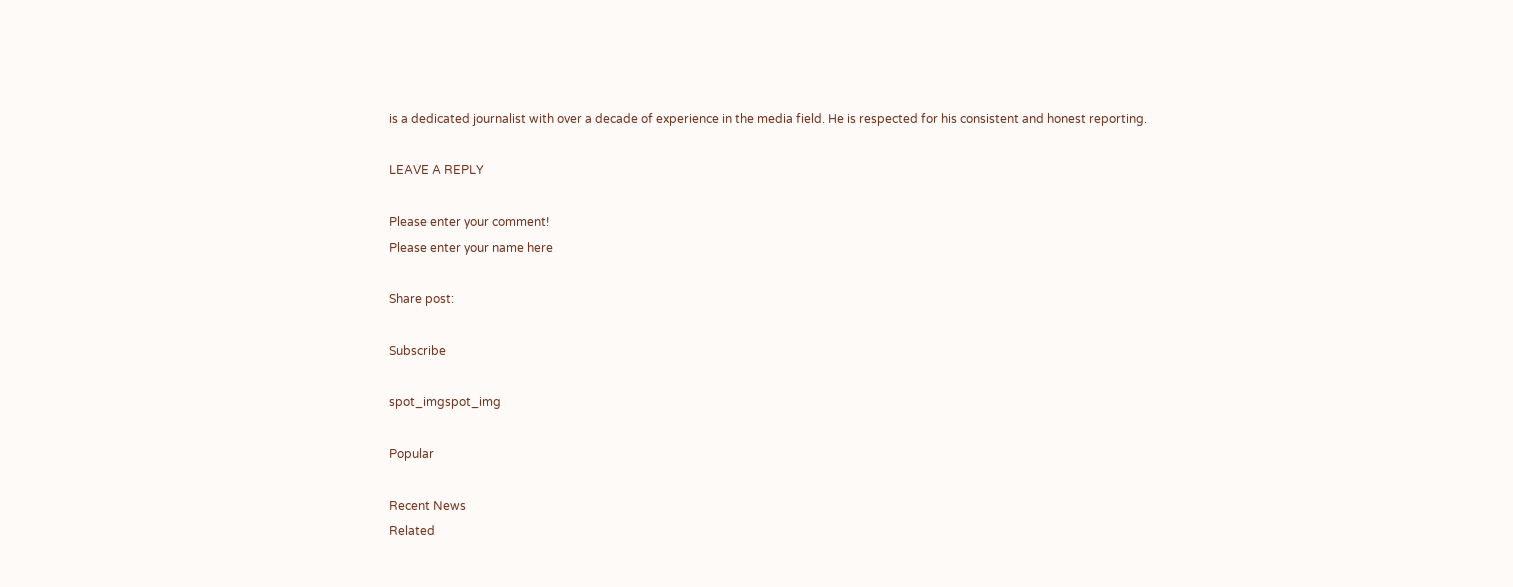is a dedicated journalist with over a decade of experience in the media field. He is respected for his consistent and honest reporting.

LEAVE A REPLY

Please enter your comment!
Please enter your name here

Share post:

Subscribe

spot_imgspot_img

Popular

Recent News
Related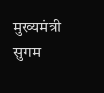मुख्यमंत्री सुगम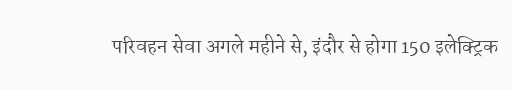परिवहन सेवा अगले महीने से, इंदौर से होगा 150 इलेक्ट्रिक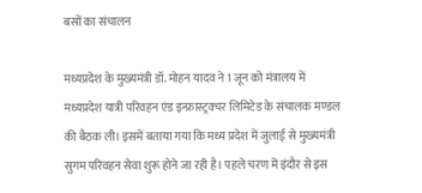बसों का संचालन

मध्यप्रदेश के मुख्यमंत्री डॉ. मोहन यादव ने 1 जून को मंत्रालय में मध्यप्रदेश यात्री परिवहन एंड इन्फ्रास्ट्रक्चर लिमिटेड के संचालक मण्डल की बैठक ली। इसमें बताया गया कि मध्य प्रदेश में जुलाई से मुख्यमंत्री सुगम परिवहन सेवा शुरू होने जा रही है। पहले चरण में इंदौर से इस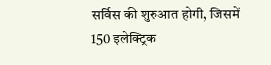सर्विस की शुरुआत होगी, जिसमें 150 इलेक्ट्रिक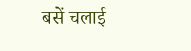बसें चलाई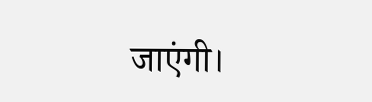जाएंगी।